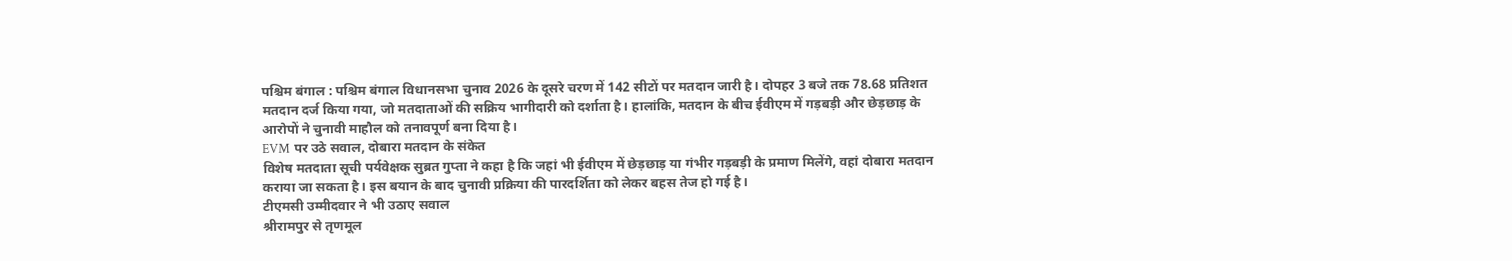पश्चिम बंगाल : पश्चिम बंगाल विधानसभा चुनाव 2026 के दूसरे चरण में 142 सीटों पर मतदान जारी है। दोपहर 3 बजे तक 78.68 प्रतिशत मतदान दर्ज किया गया, जो मतदाताओं की सक्रिय भागीदारी को दर्शाता है। हालांकि, मतदान के बीच ईवीएम में गड़बड़ी और छेड़छाड़ के आरोपों ने चुनावी माहौल को तनावपूर्ण बना दिया है।
EVM पर उठे सवाल, दोबारा मतदान के संकेत
विशेष मतदाता सूची पर्यवेक्षक सुब्रत गुप्ता ने कहा है कि जहां भी ईवीएम में छेड़छाड़ या गंभीर गड़बड़ी के प्रमाण मिलेंगे, वहां दोबारा मतदान कराया जा सकता है। इस बयान के बाद चुनावी प्रक्रिया की पारदर्शिता को लेकर बहस तेज हो गई है।
टीएमसी उम्मीदवार ने भी उठाए सवाल
श्रीरामपुर से तृणमूल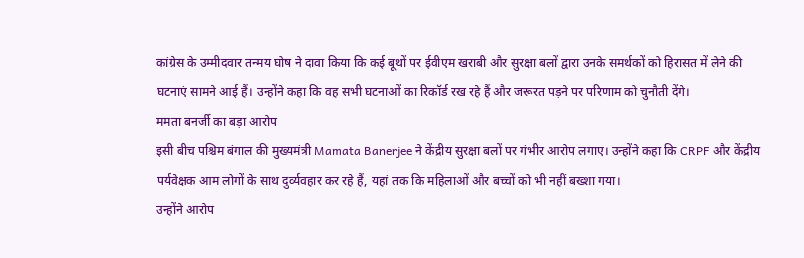कांग्रेस के उम्मीदवार तन्मय घोष ने दावा किया कि कई बूथों पर ईवीएम खराबी और सुरक्षा बलों द्वारा उनके समर्थकों को हिरासत में लेने की घटनाएं सामने आई हैं। उन्होंने कहा कि वह सभी घटनाओं का रिकॉर्ड रख रहे हैं और जरूरत पड़ने पर परिणाम को चुनौती देंगे।
ममता बनर्जी का बड़ा आरोप
इसी बीच पश्चिम बंगाल की मुख्यमंत्री Mamata Banerjee ने केंद्रीय सुरक्षा बलों पर गंभीर आरोप लगाए। उन्होंने कहा कि CRPF और केंद्रीय पर्यवेक्षक आम लोगों के साथ दुर्व्यवहार कर रहे हैं, यहां तक कि महिलाओं और बच्चों को भी नहीं बख्शा गया।
उन्होंने आरोप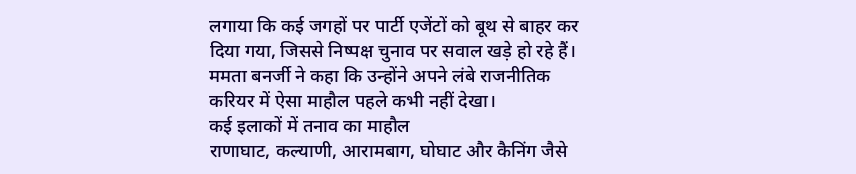लगाया कि कई जगहों पर पार्टी एजेंटों को बूथ से बाहर कर दिया गया, जिससे निष्पक्ष चुनाव पर सवाल खड़े हो रहे हैं। ममता बनर्जी ने कहा कि उन्होंने अपने लंबे राजनीतिक करियर में ऐसा माहौल पहले कभी नहीं देखा।
कई इलाकों में तनाव का माहौल
राणाघाट, कल्याणी, आरामबाग, घोघाट और कैनिंग जैसे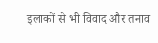इलाकों से भी विवाद और तनाव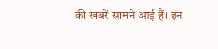की खबरें सामने आई हैं। इन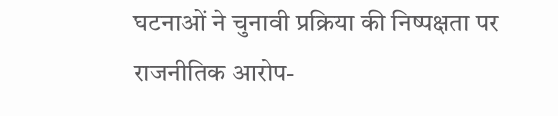घटनाओं ने चुनावी प्रक्रिया की निष्पक्षता पर राजनीतिक आरोप-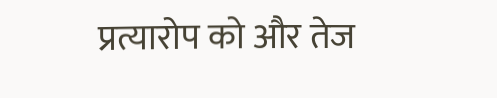प्रत्यारोप को और तेज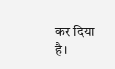कर दिया है।